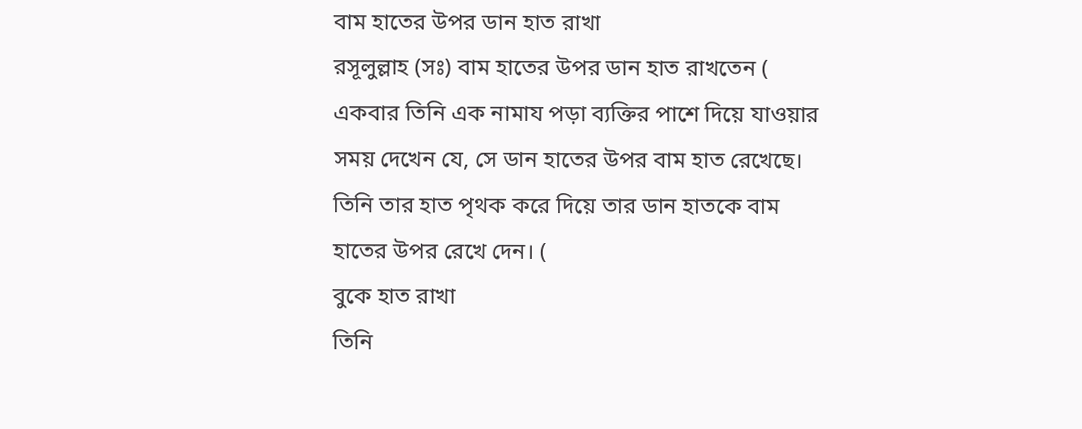বাম হাতের উপর ডান হাত রাখা
রসূলুল্লাহ (সঃ) বাম হাতের উপর ডান হাত রাখতেন (
একবার তিনি এক নামায পড়া ব্যক্তির পাশে দিয়ে যাওয়ার সময় দেখেন যে, সে ডান হাতের উপর বাম হাত রেখেছে। তিনি তার হাত পৃথক করে দিয়ে তার ডান হাতকে বাম হাতের উপর রেখে দেন। (
বুকে হাত রাখা
তিনি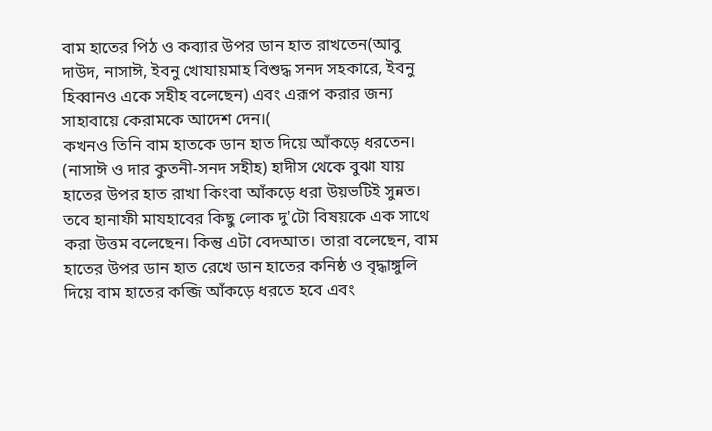বাম হাতের পিঠ ও কব্যার উপর ডান হাত রাখতেন(আবু দাউদ, নাসাঈ, ইবনু খোযায়মাহ বিশুদ্ধ সনদ সহকারে, ইবনু হিব্বানও একে সহীহ বলেছেন) এবং এরূপ করার জন্য সাহাবায়ে কেরামকে আদেশ দেন।(
কখনও তিনি বাম হাতকে ডান হাত দিয়ে আঁকড়ে ধরতেন। (নাসাঈ ও দার কুতনী-সনদ সহীহ) হাদীস থেকে বুঝা যায় হাতের উপর হাত রাখা কিংবা আঁকড়ে ধরা উয়ভটিই সুন্নত। তবে হানাফী মাযহাবের কিছু লোক দু'টো বিষয়কে এক সাথে করা উত্তম বলেছেন। কিন্তু এটা বেদআত। তারা বলেছেন, বাম হাতের উপর ডান হাত রেখে ডান হাতের কনিষ্ঠ ও বৃদ্ধাঙ্গুলি দিয়ে বাম হাতের কব্জি আঁকড়ে ধরতে হবে এবং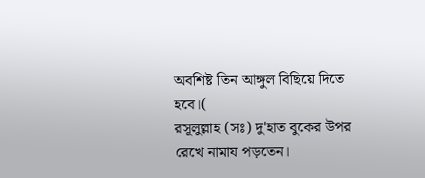অবশিষ্ট তিন আঙ্গুল বিছিয়ে দিতে হবে।(
রসূলুল্লাহ (সঃ) দু'হাত বুকের উপর রেখে নামায পড়তেন।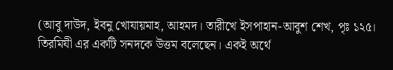(আবু দাউদ, ইবনু খোযায়মাহ, আহমদ। তারীখে ইসপাহান-আবুশ শেখ, পৃঃ ১২৫। তিরমিযী এর একটি সনদকে উত্তম বলেছেন। একই অর্থে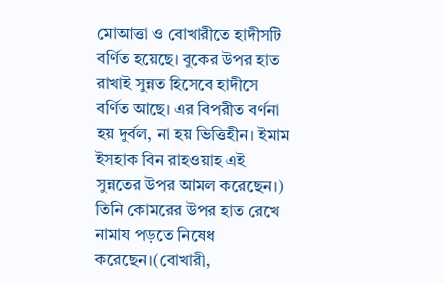মোআত্তা ও বোখারীতে হাদীসটি বর্ণিত হয়েছে। বুকের উপর হাত রাখাই সুন্নত হিসেবে হাদীসে বর্ণিত আছে। এর বিপরীত বর্ণনা হয় দুর্বল, না হয় ভিত্তিহীন। ইমাম ইসহাক বিন রাহওয়াহ এই সুন্নতের উপর আমল করেছেন।)
তিনি কোমরের উপর হাত রেখে নামায পড়তে নিষেধ করেছেন।(বোখারী,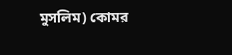মুসলিম) কোমর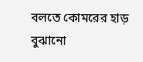বলতে কোমরের হাড় বুঝানো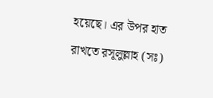হয়েছে। এর উপর হাত রাখতে রসূলুল্লাহ (সঃ)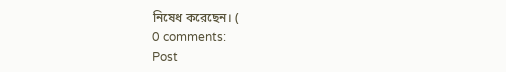নিষেধ করেছেন। (
0 comments:
Post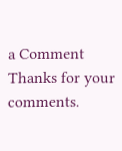a Comment
Thanks for your comments.